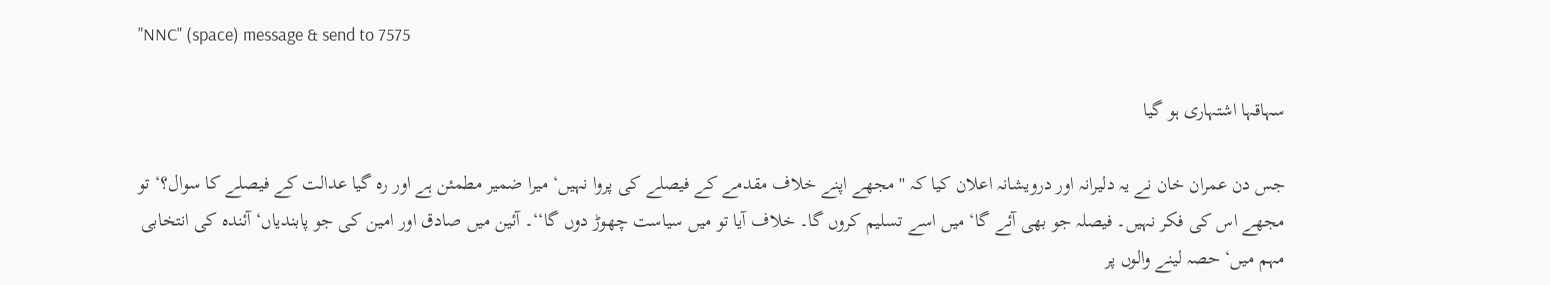"NNC" (space) message & send to 7575

سہاقہا اشتہاری ہو گیا

جس دن عمران خان نے یہ دلیرانہ اور درویشانہ اعلان کیا کہ ''مجھے اپنے خلاف مقدمے کے فیصلے کی پروا نہیں‘ میرا ضمیر مطمئن ہے اور رہ گیا عدالت کے فیصلے کا سوال؟‘ تو مجھے اس کی فکر نہیں۔ فیصلہ جو بھی آئے گا‘ میں اسے تسلیم کروں گا۔ خلاف آیا تو میں سیاست چھوڑ دوں گا‘‘۔ آئین میں صادق اور امین کی جو پابندیاں‘ آئندہ کی انتخابی مہم میں‘ حصہ لینے والوں پر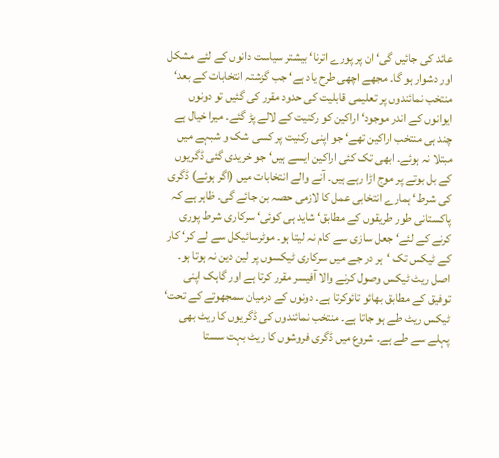عائد کی جائیں گی‘ ان پر پورے اترنا‘ بیشتر سیاست دانوں کے لئے مشکل اور دشوار ہو گا۔ مجھے اچھی طرح یاد ہے‘ جب گزشتہ انتخابات کے بعد‘ منتخب نمائندوں پر تعلیمی قابلیت کی حدود مقرر کی گئیں تو دونوں ایوانوں کے اندر موجود‘ اراکین کو رکنیت کے لالے پڑ گئے۔ میرا خیال ہے چند ہی منتخب اراکین تھے‘ جو اپنی رکنیت پر کسی شک و شبہے میں مبتلا نہ ہوئے۔ ابھی تک کئی اراکین ایسے ہیں‘ جو خریدی گئی ڈگریوں کے بل بوتے پر موج اڑا رہے ہیں۔ آنے والے انتخابات میں (اگر ہوئے) ڈگری کی شرط‘ ہمارے انتخابی عمل کا لازمی حصہ بن جائے گی۔ ظاہر ہے کہ پاکستانی طور طریقوں کے مطابق‘ شاید ہی کوئی‘ سرکاری شرط پوری کرنے کے لئے‘ جعل سازی سے کام نہ لیتا ہو۔ موٹرسائیکل سے لے کر‘ کار کے ٹیکس تک ‘ہر در جے میں سرکاری ٹیکسوں پر لین دین نہ ہوتا ہو۔ اصل ریٹ ٹیکس وصول کرنے والا آفیسر مقرر کرتا ہے اور گاہک اپنی توفیق کے مطابق بھائو تائوکرتا ہے۔ دونوں کے درمیان سمجھوتے کے تحت‘ ٹیکس ریٹ طے ہو جاتا ہے۔ منتخب نمائندوں کی ڈگریوں کا ریٹ بھی پہلے سے طے ہے۔ شروع میں ڈگری فروشوں کا ریٹ بہت سستا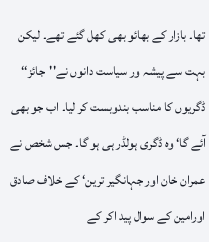تھا۔ بازار کے بھائو بھی کھل گئے تھے۔ لیکن بہت سے پیشہ ور سیاست دانوں نے''جائز‘‘ ڈگریوں کا مناسب بندوبست کر لیا۔ اب جو بھی آئے گا‘ وہ ڈگری ہولڈر ہی ہو گا۔ جس شخص نے عمران خان اور جہانگیر ترین‘ کے خلاف صادق
اورامین کے سوال پید اکر کے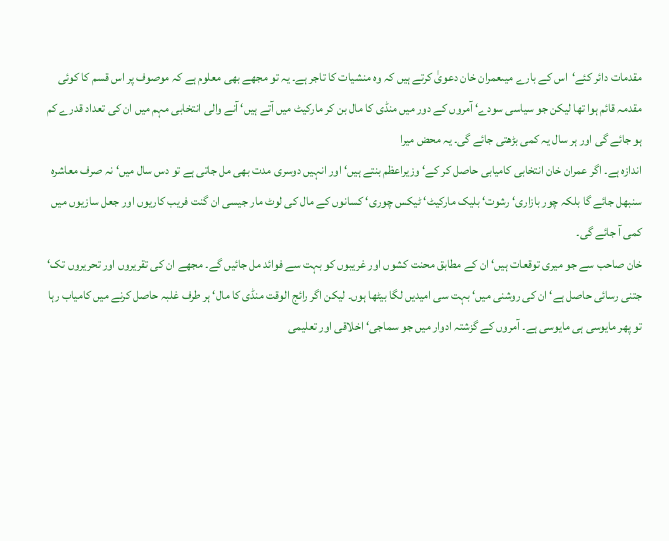مقدمات دائر کئے‘اس کے بارے میںعمران خان دعویٰ کرتے ہیں کہ وہ منشیات کا تاجر ہے۔ یہ تو مجھے بھی معلوم ہے کہ موصوف پر اس قسم کا کوئی مقدمہ قائم ہوا تھا لیکن جو سیاسی سودے‘ آمروں کے دور میں منڈی کا مال بن کر مارکیٹ میں آتے ہیں‘ آنے والی انتخابی مہم میں ان کی تعداد قدرے کم ہو جائے گی اور ہر سال یہ کمی بڑھتی جائے گی۔ یہ محض میرا
اندازہ ہے۔ اگر عمران خان انتخابی کامیابی حاصل کر کے‘ وزیراعظم بنتے ہیں‘ اور انہیں دوسری مدت بھی مل جاتی ہے تو دس سال میں‘ نہ صرف معاشرہ سنبھل جائے گا بلکہ چور بازاری‘ رشوت‘ بلیک مارکیٹ‘ ٹیکس چوری‘ کسانوں کے مال کی لوٹ مار جیسی ان گنت فریب کاریوں اور جعل سازیوں میں کمی آ جائے گی۔
خان صاحب سے جو میری توقعات ہیں‘ ان کے مطابق محنت کشوں اور غریبوں کو بہت سے فوائد مل جائیں گے۔ مجھے ان کی تقریروں اور تحریروں تک‘ جتنی رسائی حاصل ہے‘ ان کی روشنی میں‘ بہت سی امیدیں لگا بیٹھا ہوں۔ لیکن اگر رائج الوقت منڈی کا مال‘ ہر طرف غلبہ حاصل کرنے میں کامیاب رہا تو پھر مایوسی ہی مایوسی ہے۔ آمروں کے گزشتہ ادوار میں جو سماجی‘ اخلاقی اور تعلیمی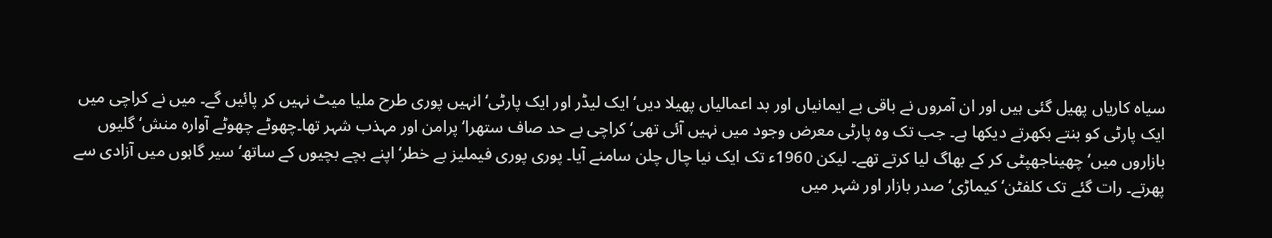سیاہ کاریاں پھیل گئی ہیں اور ان آمروں نے باقی بے ایمانیاں اور بد اعمالیاں پھیلا دیں‘ ایک لیڈر اور ایک پارٹی‘ انہیں پوری طرح ملیا میٹ نہیں کر پائیں گے۔ میں نے کراچی میں ایک پارٹی کو بنتے بکھرتے دیکھا ہے۔ جب تک وہ پارٹی معرض وجود میں نہیں آئی تھی‘ کراچی بے حد صاف ستھرا‘ پرامن اور مہذب شہر تھا۔چھوٹے چھوٹے آوارہ منش‘ گلیوں بازاروں میں‘ چھیناجھپٹی کر کے بھاگ لیا کرتے تھے۔ لیکن 1960ء تک ایک نیا چال چلن سامنے آیا۔ پوری پوری فیملیز بے خطر‘ اپنے بچے بچیوں کے ساتھ‘ سیر گاہوں میں آزادی سے
پھرتے۔ رات گئے تک کلفٹن‘ کیماڑی‘ صدر بازار اور شہر میں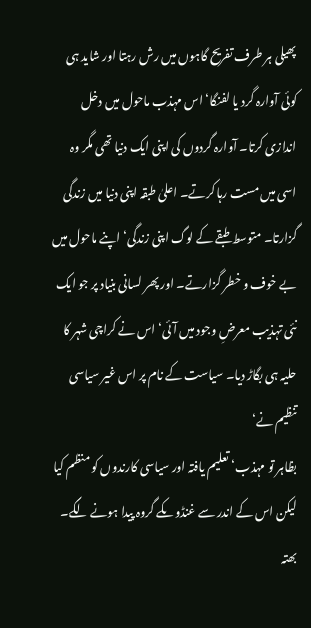پھیلی ہر طرف تفریح گاہوں میں رش رہتا اور شاید ہی کوئی آوارہ گرد یا لفنگا‘ اس مہذب ماحول میں دخل اندازی کرتا۔ آوارہ گردوں کی اپنی ایک دنیا تھی مگر وہ اسی میں مست رہا کرتے۔ اعلیٰ طبقہ اپنی دنیا میں زندگی گزارتا۔ متوسط طبقے کے لوگ اپنی زندگی‘ اپنے ماحول میں بے خوف و خطر گزارتے۔ اور پھر لسانی بنیاد پر جو ایک نئی تہذیب معرضِ وجود میں آئی‘ اس نے کراچی شہر کا حلیہ ہی بگاڑ دیا۔ سیاست کے نام پر اس غیر سیاسی تنظیم نے‘
بظاہر تو مہذب‘ تعلیم یافتہ اور سیاسی کارندوں کو منظم کیا لیکن اس کے اندر سے غنڈوںکے گروہ پیدا ہونے لگے۔ بھتہ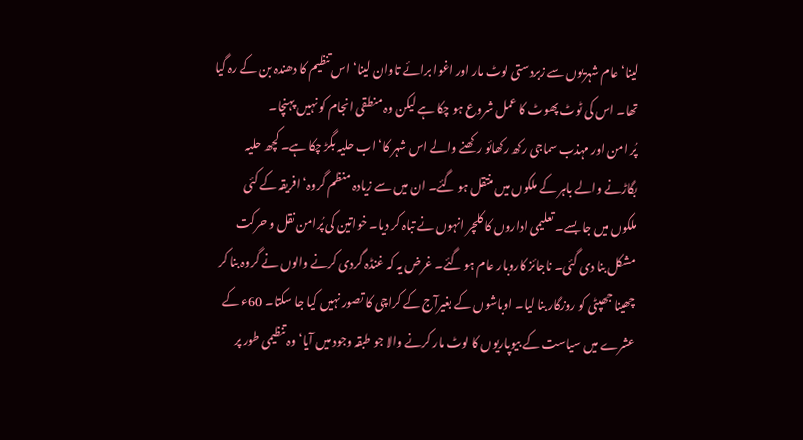لینا‘ عام شہریوں سے زبردستی لوٹ مار اور اغوا برائے تاوان لینا‘ اس تنظیم کا دھندہ بن کے رہ گیا تھا۔ اس کی ٹوٹ پھوٹ کا عمل شروع ہو چکا ہے لیکن وہ منطقی انجام کو نہیں پہنچا۔
پُر امن اور مہذب سماجی رکھ رکھائو رکھنے والے اس شہر کا‘ اب حلیہ بگڑ چکا ہے۔ کچھ حلیہ بگاڑنے والے باہر کے ملکوں میں منتقل ہو گئے۔ ان میں سے زیادہ منظم گروہ‘ افریقہ کے کئی ملکوں میں جا بسے۔ تعلیمی اداروں کا کلچر انہوں نے تباہ کر دیا۔ خواتین کی پُرامن نقل و حرکت مشکل بنا دی گئی۔ ناجائز کاروبار عام ہو گئے۔ غرض یہ کہ غنڈہ گردی کرنے والوں نے گروہ بنا کر چھینا جھپٹی کو روزگار بنا لیا۔ اوباشوں کے بغیرآج کے کراچی کا تصور نہیں کیا جا سکتا۔ 60ء کے عشرے میں سیاست کے بیوپاریوں کا لوٹ مار کرنے والا جو طبقہ وجود میں آیا‘ وہ تنظیمی طور پر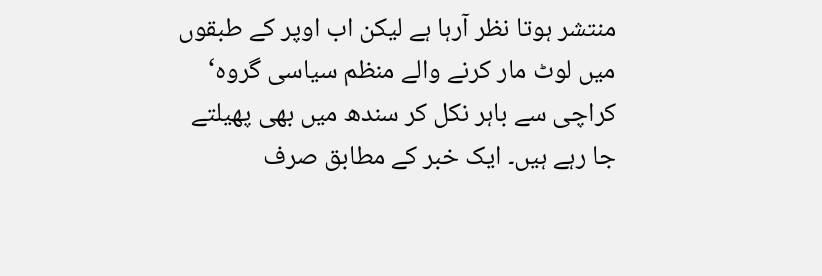منتشر ہوتا نظر آرہا ہے لیکن اب اوپر کے طبقوں میں لوٹ مار کرنے والے منظم سیاسی گروہ‘ کراچی سے باہر نکل کر سندھ میں بھی پھیلتے جا رہے ہیں۔ ایک خبر کے مطابق صرف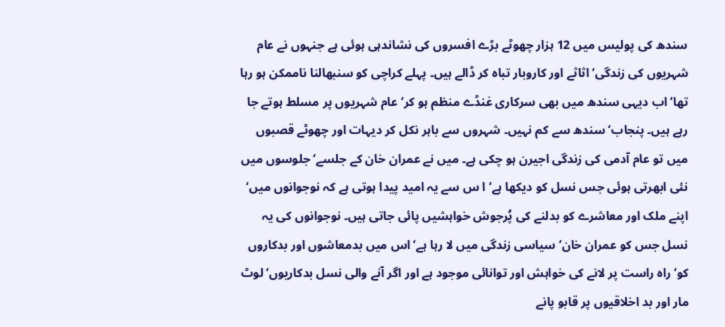سندھ کی پولیس میں 12 ہزار چھوٹے بڑے افسروں کی نشاندہی ہوئی ہے جنہوں نے عام شہریوں کی زندگی‘ اثاثے اور کاروبار تباہ کر ڈالے ہیں۔ پہلے کراچی کو سنبھالنا ناممکن ہو رہا تھا‘ اب دیہی سندھ میں بھی سرکاری غنڈے منظم ہو کر‘ عام شہریوں پر مسلط ہوتے جا رہے ہیں۔ پنجاب‘ سندھ سے کم نہیں۔ شہروں سے باہر نکل کر دیہات اور چھوٹے قصبوں میں تو عام آدمی کی زندگی اجیرن ہو چکی ہے۔ میں نے عمران خان کے جلسے‘ جلوسوں میں نئی ابھرتی ہوئی جس نسل کو دیکھا ہے‘ ا س سے یہ امید پیدا ہوتی ہے کہ نوجوانوں میں‘ اپنے ملک اور معاشرے کو بدلنے کی پُرجوش خواہشیں پائی جاتی ہیں۔ نوجوانوں کی یہ نسل جس کو عمران خان‘ سیاسی زندگی میں لا رہا ہے‘ اس میں بدمعاشوں اور بدکاروں کو‘ راہ راست پر لانے کی خواہش اور توانائی موجود ہے اور اگر آنے والی نسل بدکاریوں‘ لوٹ مار اور بد اخلاقیوں پر قابو پانے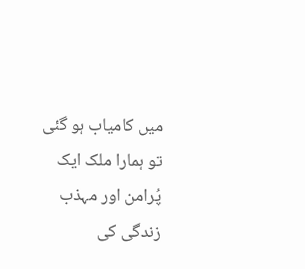میں کامیاب ہو گئی تو ہمارا ملک ایک پُرامن اور مہذب زندگی کی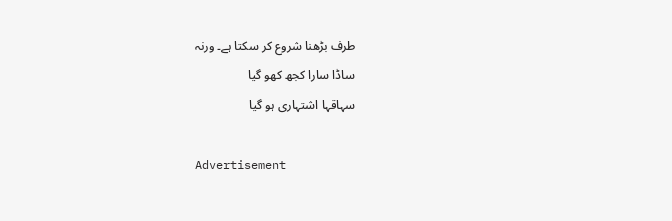طرف بڑھنا شروع کر سکتا ہے۔ ورنہ
ساڈا سارا کجھ کھو گیا
سہاقہا اشتہاری ہو گیا

Advertisement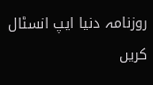روزنامہ دنیا ایپ انسٹال کریں